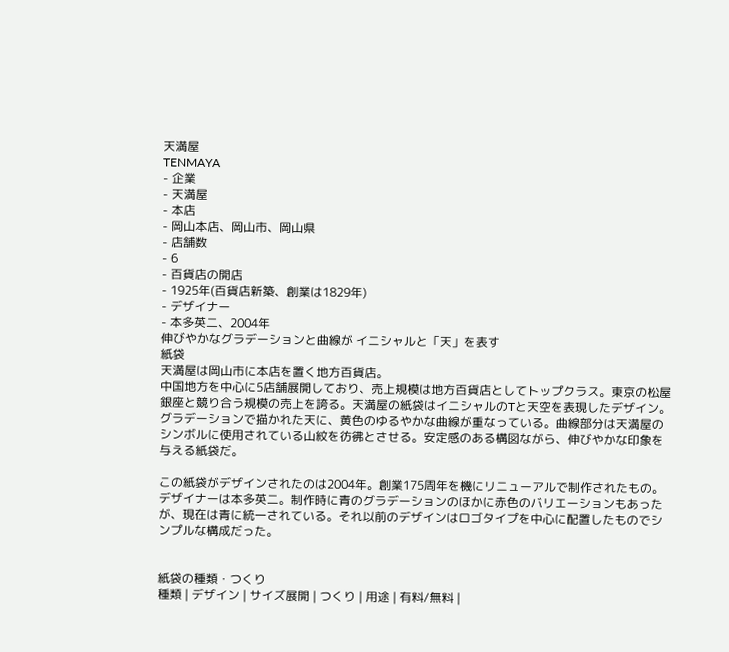天満屋
TENMAYA
- 企業
- 天満屋
- 本店
- 岡山本店、岡山市、岡山県
- 店舗数
- 6
- 百貨店の開店
- 1925年(百貨店新築、創業は1829年)
- デザイナー
- 本多英二、2004年
伸びやかなグラデーションと曲線が イニシャルと「天」を表す
紙袋
天満屋は岡山市に本店を置く地方百貨店。
中国地方を中心に5店舗展開しており、売上規模は地方百貨店としてトップクラス。東京の松屋銀座と競り合う規模の売上を誇る。天満屋の紙袋はイニシャルのTと天空を表現したデザイン。グラデーションで描かれた天に、黄色のゆるやかな曲線が重なっている。曲線部分は天満屋のシンボルに使用されている山紋を彷彿とさせる。安定感のある構図ながら、伸びやかな印象を与える紙袋だ。

この紙袋がデザインされたのは2004年。創業175周年を機にリニューアルで制作されたもの。デザイナーは本多英二。制作時に青のグラデーションのほかに赤色のバリエーションもあったが、現在は青に統一されている。それ以前のデザインはロゴタイプを中心に配置したものでシンプルな構成だった。


紙袋の種類・つくり
種類 | デザイン | サイズ展開 | つくり | 用途 | 有料/無料 |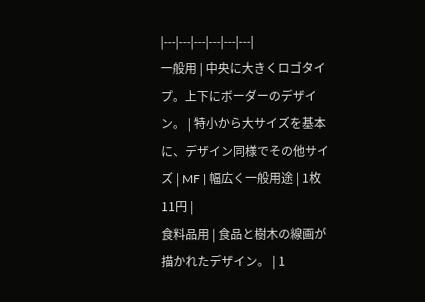|---|---|---|---|---|---|
一般用 | 中央に大きくロゴタイプ。上下にボーダーのデザイン。 | 特小から大サイズを基本に、デザイン同様でその他サイズ | MF | 幅広く一般用途 | 1枚11円 |
食料品用 | 食品と樹木の線画が描かれたデザイン。 | 1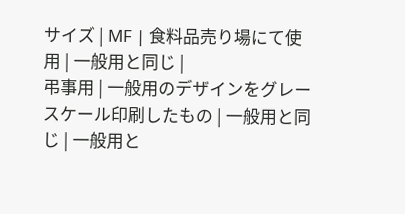サイズ | MF | 食料品売り場にて使用 | 一般用と同じ |
弔事用 | 一般用のデザインをグレースケール印刷したもの | 一般用と同じ | 一般用と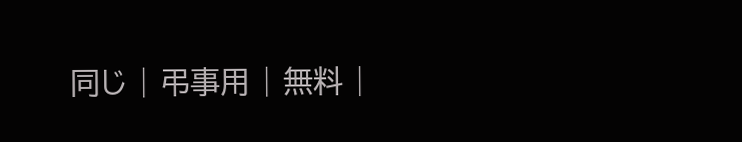同じ | 弔事用 | 無料 |